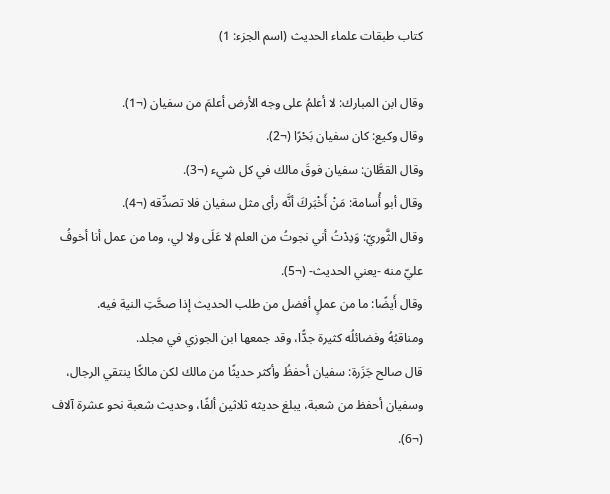كتاب طبقات علماء الحديث (اسم الجزء: 1)

وقال ابن المبارك: لا أعلمُ على وجه الأرض أعلمَ من سفيان (¬1).
وقال وكيع: كان سفيان بَحْرًا (¬2).
وقال القطَّان: سفيان فوقَ مالك في كل شيء (¬3).
وقال أبو أُسامة: مَنْ أَخْبَركَ أنَّه رأى مثل سفيان فلا تصدِّقه (¬4).
وقال الثَّوريّ: وَدِدْتُ أني نجوتُ من العلم لا عَلَى ولا لي، وما من عمل أنا أخوفُ عليّ منه -يعني الحديث- (¬5).
وقال أَيضًا: ما من عملٍ أفضل من طلب الحديث إذا صحَّتِ النية فيه.
ومناقبُهُ وفضائلُه كثيرة جدًّا، وقد جمعها ابن الجوزي في مجلد.
قال صالح جَزَرة: سفيان أحفظُ وأكثر حديثًا من مالك لكن مالكًا ينتقي الرجال، وسفيان أحفظ من شعبة، يبلغ حديثه ثلاثين ألفًا، وحديث شعبة نحو عشرة آلاف (¬6).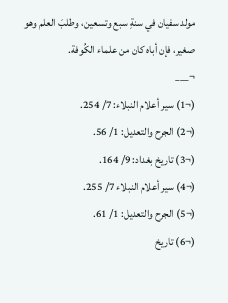مولد سفيان في سنةِ سبع وتسعين، وطلبَ العلم وهو صغير، فإن أباه كان من علماء الكُوفة.
¬___
(¬1) سير أعلام النبلاء: 7/ 254.
(¬2) الجرح والتعديل: 1/ 56.
(¬3) تاريخ بغداد: 9/ 164.
(¬4) سير أعلام النبلاء 7/ 255.
(¬5) الجرح والتعديل: 1/ 61.
(¬6) تاريخ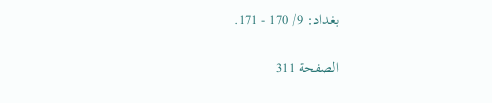بغداد: 9/ 170 - 171.

الصفحة 311